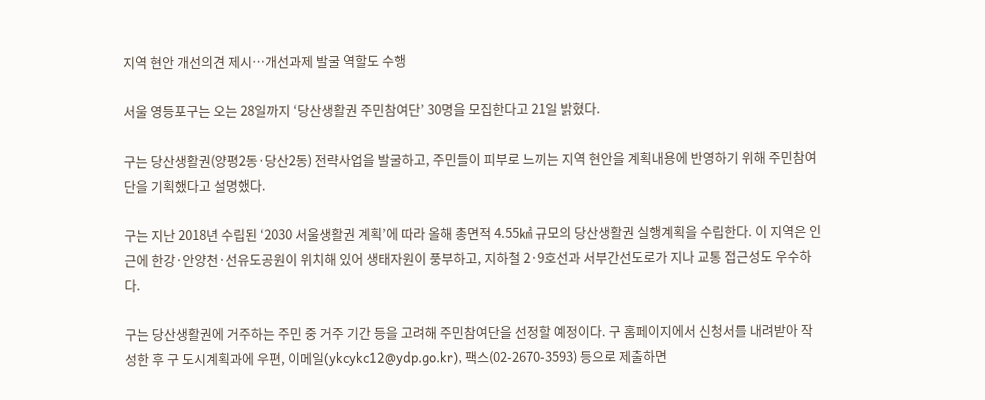지역 현안 개선의견 제시…개선과제 발굴 역할도 수행

서울 영등포구는 오는 28일까지 ‘당산생활권 주민참여단’ 30명을 모집한다고 21일 밝혔다.

구는 당산생활권(양평2동·당산2동) 전략사업을 발굴하고, 주민들이 피부로 느끼는 지역 현안을 계획내용에 반영하기 위해 주민참여단을 기획했다고 설명했다.

구는 지난 2018년 수립된 ‘2030 서울생활권 계획’에 따라 올해 총면적 4.55㎢ 규모의 당산생활권 실행계획을 수립한다. 이 지역은 인근에 한강·안양천·선유도공원이 위치해 있어 생태자원이 풍부하고, 지하철 2·9호선과 서부간선도로가 지나 교통 접근성도 우수하다.

구는 당산생활권에 거주하는 주민 중 거주 기간 등을 고려해 주민참여단을 선정할 예정이다. 구 홈페이지에서 신청서를 내려받아 작성한 후 구 도시계획과에 우편, 이메일(ykcykc12@ydp.go.kr), 팩스(02-2670-3593) 등으로 제출하면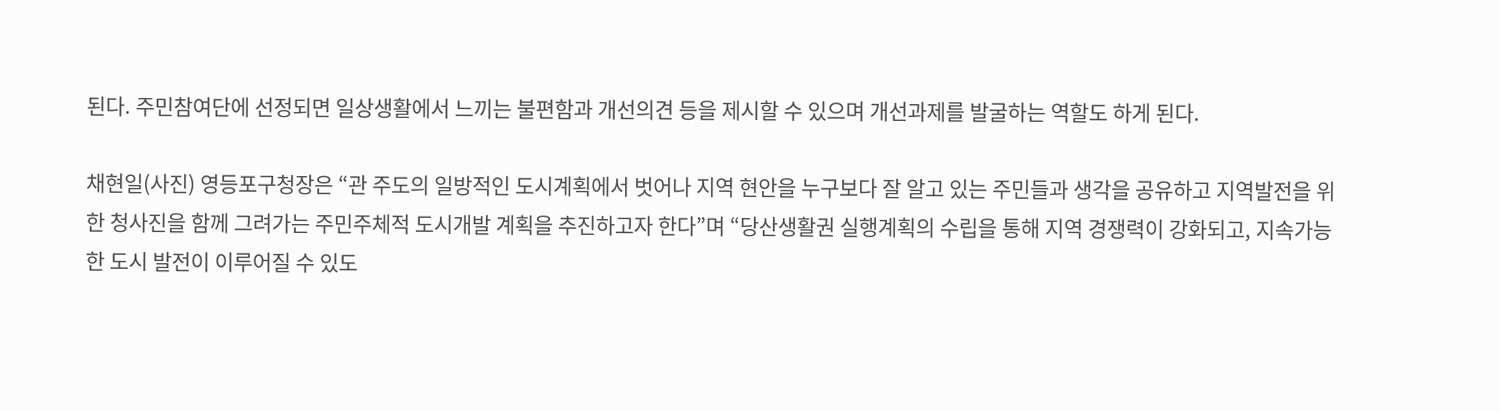된다. 주민참여단에 선정되면 일상생활에서 느끼는 불편함과 개선의견 등을 제시할 수 있으며 개선과제를 발굴하는 역할도 하게 된다.

채현일(사진) 영등포구청장은 “관 주도의 일방적인 도시계획에서 벗어나 지역 현안을 누구보다 잘 알고 있는 주민들과 생각을 공유하고 지역발전을 위한 청사진을 함께 그려가는 주민주체적 도시개발 계획을 추진하고자 한다”며 “당산생활권 실행계획의 수립을 통해 지역 경쟁력이 강화되고, 지속가능한 도시 발전이 이루어질 수 있도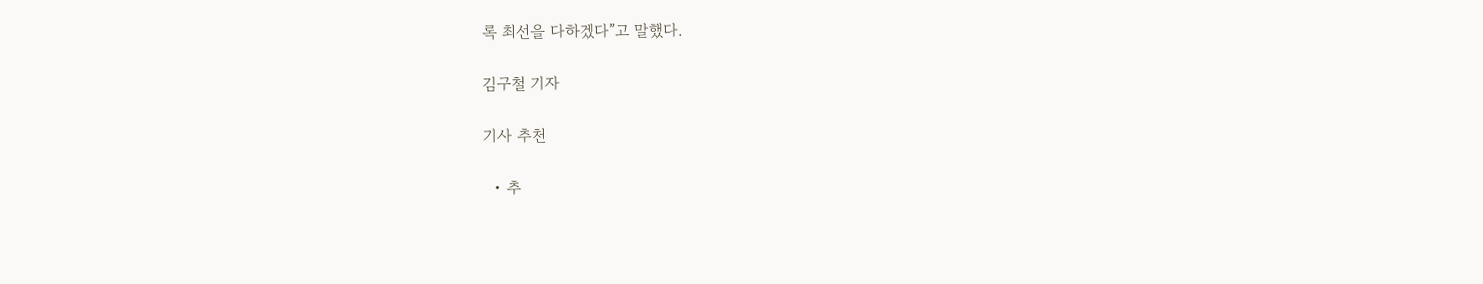록 최선을 다하겠다”고 말했다.

김구철 기자

기사 추천

  • 추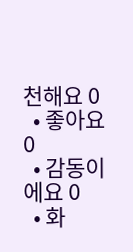천해요 0
  • 좋아요 0
  • 감동이에요 0
  • 화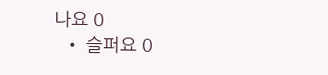나요 0
  • 슬퍼요 0